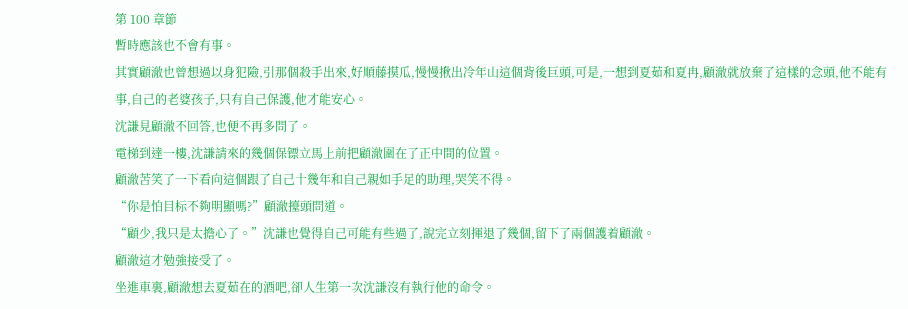第 100 章節
暫時應該也不會有事。
其實顧澈也曾想過以身犯險,引那個殺手出來,好順藤摸瓜,慢慢揪出冷年山這個背後巨頭,可是,一想到夏茹和夏冉,顧澈就放棄了這樣的念頭,他不能有事,自己的老婆孩子,只有自己保護,他才能安心。
沈謙見顧澈不回答,也便不再多問了。
電梯到達一樓,沈謙請來的幾個保镖立馬上前把顧澈圍在了正中間的位置。
顧澈苦笑了一下看向這個跟了自己十幾年和自己親如手足的助理,哭笑不得。
“你是怕目标不夠明顯嗎?”顧澈擡頭問道。
“顧少,我只是太擔心了。”沈謙也覺得自己可能有些過了,說完立刻揮退了幾個,留下了兩個護着顧澈。
顧澈這才勉強接受了。
坐進車裏,顧澈想去夏茹在的酒吧,卻人生第一次沈謙沒有執行他的命令。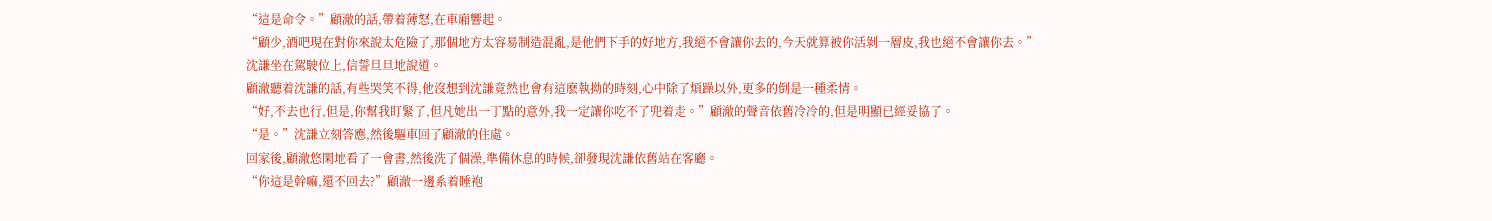“這是命令。”顧澈的話,帶着薄怒,在車廂響起。
“顧少,酒吧現在對你來說太危險了,那個地方太容易制造混亂,是他們下手的好地方,我絕不會讓你去的,今天就算被你活剝一層皮,我也絕不會讓你去。”
沈謙坐在駕駛位上,信誓旦旦地說道。
顧澈聽着沈謙的話,有些哭笑不得,他沒想到沈謙竟然也會有這麽執拗的時刻,心中除了煩躁以外,更多的倒是一種柔情。
“好,不去也行,但是,你幫我盯緊了,但凡她出一丁點的意外,我一定讓你吃不了兜着走。”顧澈的聲音依舊冷冷的,但是明顯已經妥協了。
“是。”沈謙立刻答應,然後驅車回了顧澈的住處。
回家後,顧澈悠閑地看了一會書,然後洗了個澡,準備休息的時候,卻發現沈謙依舊站在客廳。
“你這是幹嘛,還不回去?”顧澈一邊系着睡袍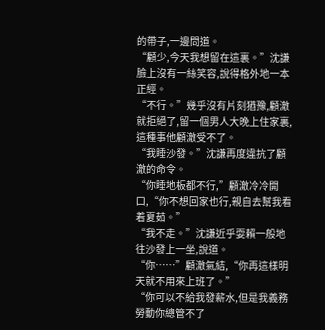的帶子,一邊問道。
“顧少,今天我想留在這裏。”沈謙臉上沒有一絲笑容,說得格外地一本正經。
“不行。”幾乎沒有片刻猶豫,顧澈就拒絕了,留一個男人大晚上住家裏,這種事他顧澈受不了。
“我睡沙發。”沈謙再度違抗了顧澈的命令。
“你睡地板都不行,”顧澈冷冷開口,“你不想回家也行,親自去幫我看着夏茹。”
“我不走。”沈謙近乎耍賴一般地往沙發上一坐,說道。
“你……”顧澈氣結,“你再這樣明天就不用來上班了。”
“你可以不給我發薪水,但是我義務勞動你總管不了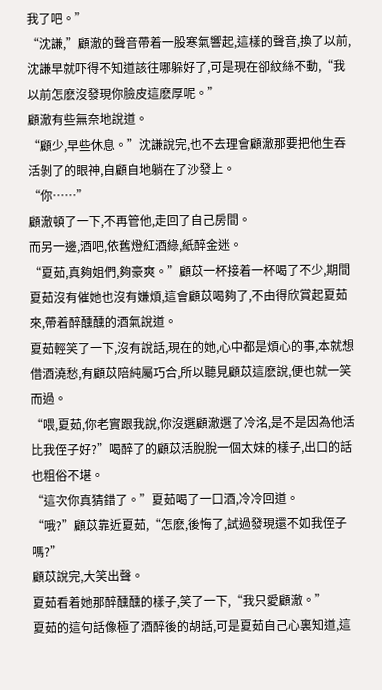我了吧。”
“沈謙,”顧澈的聲音帶着一股寒氣響起,這樣的聲音,換了以前,沈謙早就吓得不知道該往哪躲好了,可是現在卻紋絲不動,“我以前怎麽沒發現你臉皮這麽厚呢。”
顧澈有些無奈地說道。
“顧少,早些休息。”沈謙說完,也不去理會顧澈那要把他生吞活剝了的眼神,自顧自地躺在了沙發上。
“你……”
顧澈頓了一下,不再管他,走回了自己房間。
而另一邊,酒吧,依舊燈紅酒綠,紙醉金迷。
“夏茹,真夠姐們,夠豪爽。”顧苡一杯接着一杯喝了不少,期間夏茹沒有催她也沒有嫌煩,這會顧苡喝夠了,不由得欣賞起夏茹來,帶着醉醺醺的酒氣說道。
夏茹輕笑了一下,沒有說話,現在的她,心中都是煩心的事,本就想借酒澆愁,有顧苡陪純屬巧合,所以聽見顧苡這麽說,便也就一笑而過。
“喂,夏茹,你老實跟我說,你沒選顧澈選了冷洺,是不是因為他活比我侄子好?”喝醉了的顧苡活脫脫一個太妹的樣子,出口的話也粗俗不堪。
“這次你真猜錯了。”夏茹喝了一口酒,冷冷回道。
“哦?”顧苡靠近夏茹,“怎麽,後悔了,試過發現還不如我侄子嗎?”
顧苡說完,大笑出聲。
夏茹看着她那醉醺醺的樣子,笑了一下,“我只愛顧澈。”
夏茹的這句話像極了酒醉後的胡話,可是夏茹自己心裏知道,這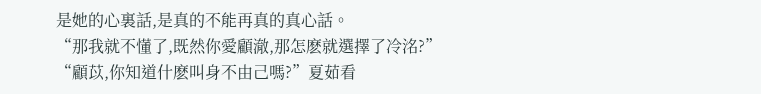是她的心裏話,是真的不能再真的真心話。
“那我就不懂了,既然你愛顧澈,那怎麽就選擇了冷洺?”
“顧苡,你知道什麽叫身不由己嗎?”夏茹看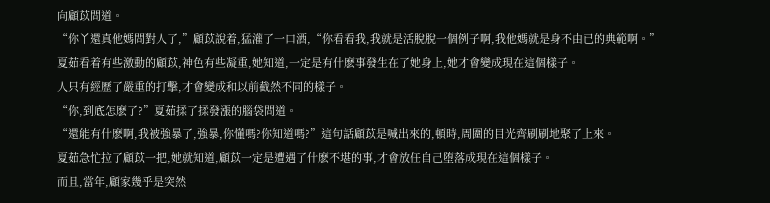向顧苡問道。
“你丫還真他媽問對人了,”顧苡說着,猛灌了一口酒,“你看看我,我就是活脫脫一個例子啊,我他媽就是身不由已的典範啊。”
夏茹看着有些激動的顧苡,神色有些凝重,她知道,一定是有什麽事發生在了她身上,她才會變成現在這個樣子。
人只有經歷了嚴重的打擊,才會變成和以前截然不同的樣子。
“你,到底怎麽了?”夏茹揉了揉發漲的腦袋問道。
“還能有什麽啊,我被強暴了,強暴,你懂嗎?你知道嗎?”這句話顧苡是喊出來的,頓時,周圍的目光齊刷刷地聚了上來。
夏茹急忙拉了顧苡一把,她就知道,顧苡一定是遭遇了什麽不堪的事,才會放任自己堕落成現在這個樣子。
而且,當年,顧家幾乎是突然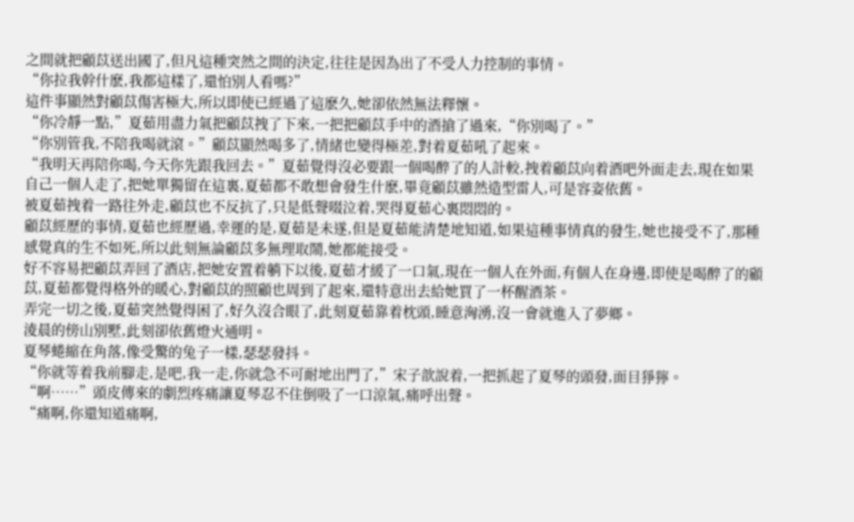之間就把顧苡送出國了,但凡這種突然之間的決定,往往是因為出了不受人力控制的事情。
“你拉我幹什麽,我都這樣了,還怕別人看嗎?”
這件事顯然對顧苡傷害極大,所以即使已經過了這麽久,她卻依然無法釋懷。
“你冷靜一點,”夏茹用盡力氣把顧苡拽了下來,一把把顧苡手中的酒搶了過來,“你別喝了。”
“你別管我,不陪我喝就滾。”顧苡顯然喝多了,情緒也變得極差,對着夏茹吼了起來。
“我明天再陪你喝,今天你先跟我回去。”夏茹覺得沒必要跟一個喝醉了的人計較,拽着顧苡向着酒吧外面走去,現在如果自己一個人走了,把她單獨留在這裏,夏茹都不敢想會發生什麽,畢竟顧苡雖然造型雷人,可是容姿依舊。
被夏茹拽着一路往外走,顧苡也不反抗了,只是低聲啜泣着,哭得夏茹心裏悶悶的。
顧苡經歷的事情,夏茹也經歷過,幸運的是,夏茹是未遂,但是夏茹能清楚地知道,如果這種事情真的發生,她也接受不了,那種感覺真的生不如死,所以此刻無論顧苡多無理取鬧,她都能接受。
好不容易把顧苡弄回了酒店,把她安置着躺下以後,夏茹才緩了一口氣,現在一個人在外面,有個人在身邊,即使是喝醉了的顧苡,夏茹都覺得格外的暖心,對顧苡的照顧也周到了起來,還特意出去給她買了一杯醒酒茶。
弄完一切之後,夏茹突然覺得困了,好久沒合眼了,此刻夏茹靠着枕頭,睡意洶湧,沒一會就進入了夢鄉。
淩晨的傍山別墅,此刻卻依舊燈火通明。
夏琴蜷縮在角落,像受驚的兔子一樣,瑟瑟發抖。
“你就等着我前腳走,是吧,我一走,你就急不可耐地出門了,”宋子歆說着,一把抓起了夏琴的頭發,面目猙獰。
“啊……”頭皮傳來的劇烈疼痛讓夏琴忍不住倒吸了一口涼氣,痛呼出聲。
“痛啊,你還知道痛啊,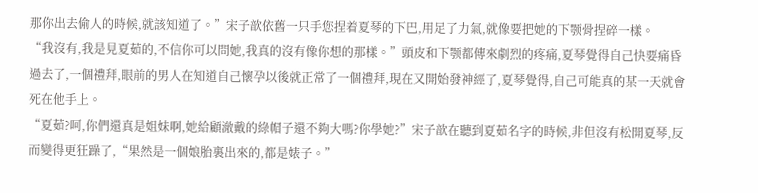那你出去偷人的時候,就該知道了。”宋子歆依舊一只手您捏着夏琴的下巴,用足了力氣,就像要把她的下颚骨捏碎一樣。
“我沒有,我是見夏茹的,不信你可以問她,我真的沒有像你想的那樣。”頭皮和下颚都傳來劇烈的疼痛,夏琴覺得自己快要痛昏過去了,一個禮拜,眼前的男人在知道自己懷孕以後就正常了一個禮拜,現在又開始發神經了,夏琴覺得,自己可能真的某一天就會死在他手上。
“夏茹?呵,你們還真是姐妹啊,她給顧澈戴的綠帽子還不夠大嗎?你學她?”宋子歆在聽到夏茹名字的時候,非但沒有松開夏琴,反而變得更狂躁了,“果然是一個娘胎裏出來的,都是婊子。”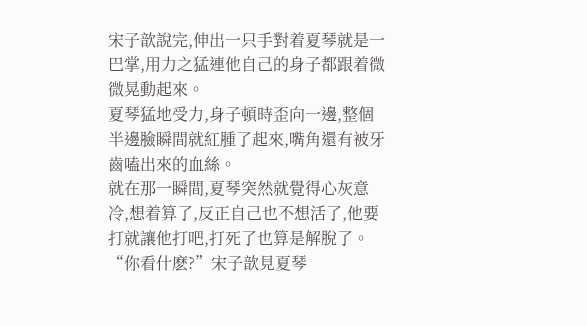宋子歆說完,伸出一只手對着夏琴就是一巴掌,用力之猛連他自己的身子都跟着微微晃動起來。
夏琴猛地受力,身子頓時歪向一邊,整個半邊臉瞬間就紅腫了起來,嘴角還有被牙齒嗑出來的血絲。
就在那一瞬間,夏琴突然就覺得心灰意冷,想着算了,反正自己也不想活了,他要打就讓他打吧,打死了也算是解脫了。
“你看什麽?”宋子歆見夏琴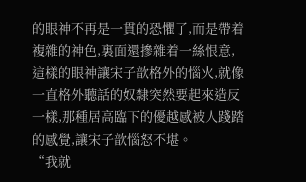的眼神不再是一貫的恐懼了,而是帶着複雜的神色,裏面還摻雜着一絲恨意,這樣的眼神讓宋子歆格外的惱火,就像一直格外聽話的奴隸突然要起來造反一樣,那種居高臨下的優越感被人踐踏的感覺,讓宋子歆惱怒不堪。
“我就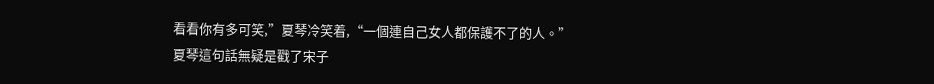看看你有多可笑,”夏琴冷笑着,“一個連自己女人都保護不了的人。”
夏琴這句話無疑是戳了宋子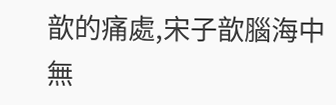歆的痛處,宋子歆腦海中無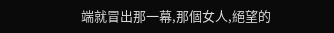端就冒出那一幕,那個女人,絕望的